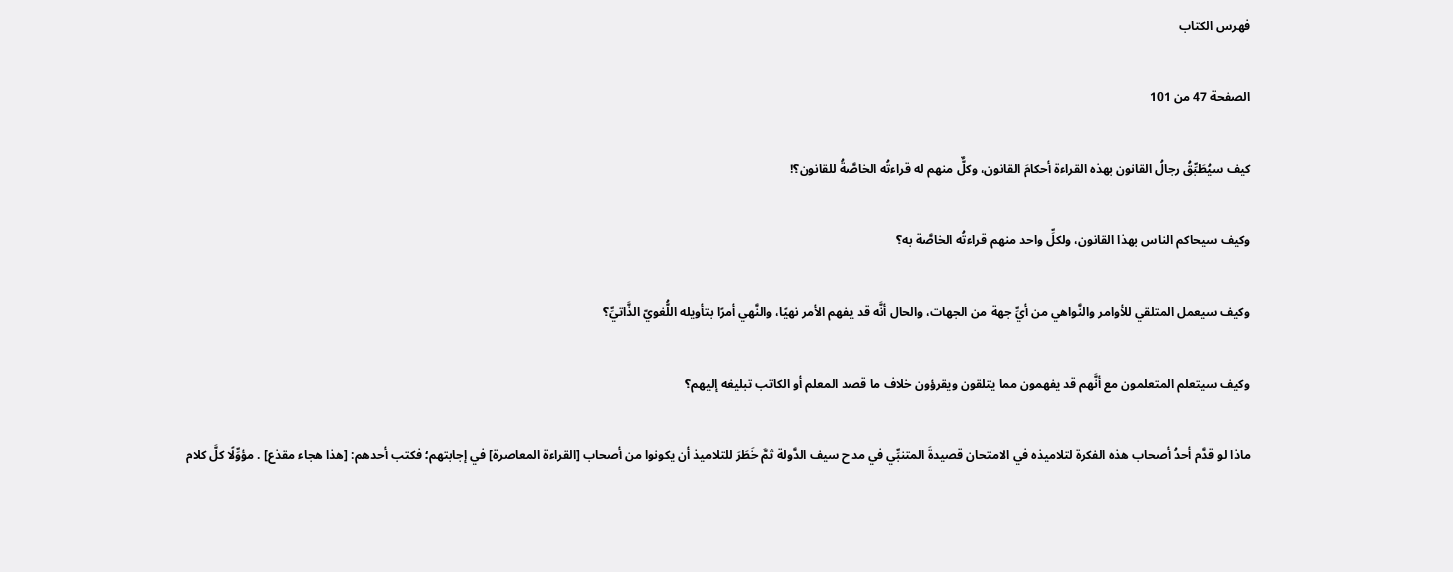فهرس الكتاب

الصفحة 47 من 101

كيف سيُطَبِّقُ رجالُ القانون بهذه القراءة أحكامَ القانون، وكلٌّ منهم له قراءتُه الخاصَّةُ للقانون؟!

وكيف سيحاكم الناس بهذا القانون، ولكلِّ واحد منهم قراءتُه الخاصَّة به؟

وكيف سيعمل المتلقي للأوامر والنَّواهي من أيِّ جهة من الجهات، والحال أنَّه قد يفهم الأمر نهيًا، والنَّهي أمرًا بتأويله اللُّغويّ الذَّاتيِّ؟

وكيف سيتعلم المتعلمون مع أنَّهم قد يفهمون مما يتلقون ويقرؤون خلاف ما قصد المعلم أو الكاتب تبليغه إليهم؟

ماذا لو قدَّم أحدُ أصحاب هذه الفكرة لتلاميذه في الامتحان قصيدةَ المتنبِّي في مدح سيف الدَّولة ثمَّ خَطَرَ للتلاميذ أن يكونوا من أصحاب [القراءة المعاصرة] في إجابتهم؛ فكتب أحدهم: [هذا هجاء مقذع] . مؤوِّلًا كلَّ كلام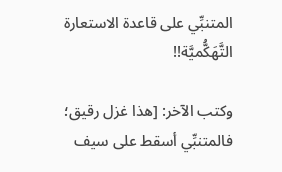المتنبِّي على قاعدة الاستعارة التَّهَكُّميَّة!!

وكتب الآخر: [هذا غزل رقيق؛ فالمتنبِّي أسقط على سيف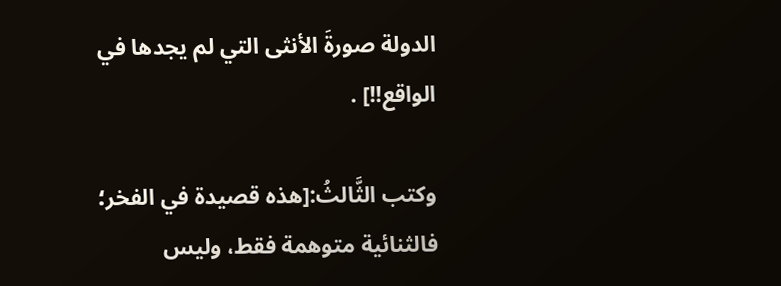الدولة صورةَ الأنثى التي لم يجدها في الواقع!!] .

وكتب الثَّالثُ:[هذه قصيدة في الفخر؛ فالثنائية متوهمة فقط، وليس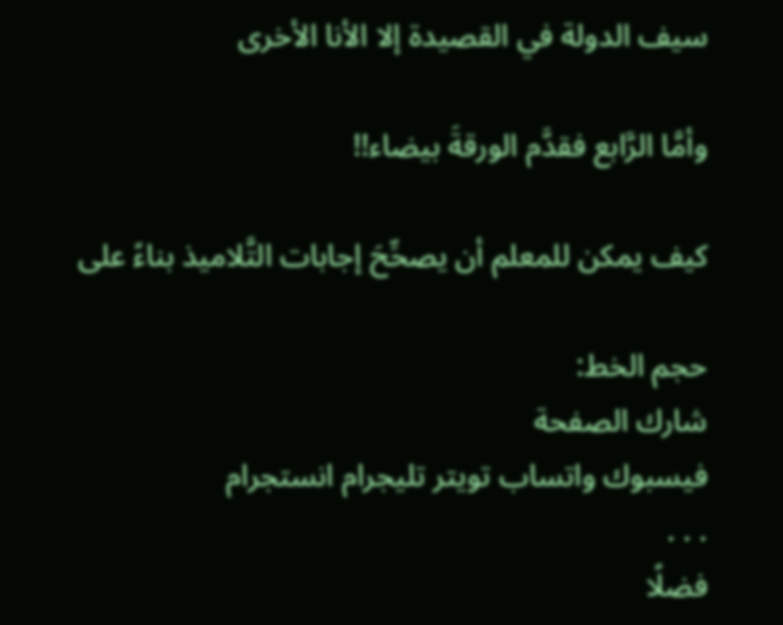سيف الدولة في القصيدة إلا الأنا الأخرى

وأمَّا الرَّابع فقدَّم الورقةَ بيضاء!!

كيف يمكن للمعلم أن يصحِّحَ إجابات التَّلاميذ بناءً على

حجم الخط:
شارك الصفحة
فيسبوك واتساب تويتر تليجرام انستجرام
. . .
فضلًا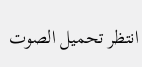انتظر تحميل الصوت